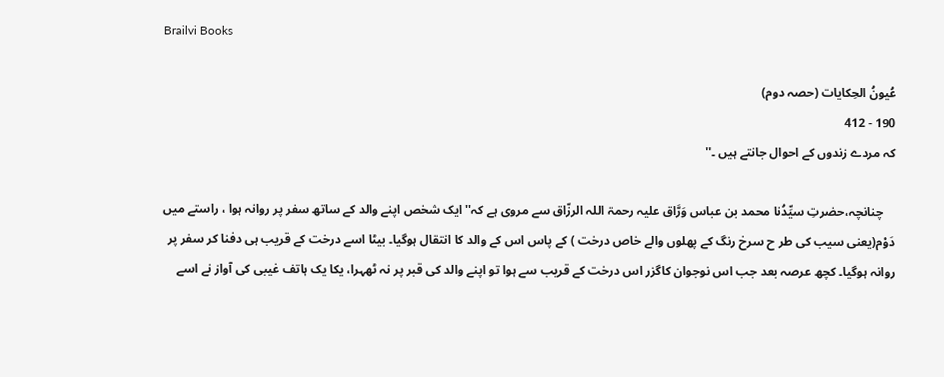Brailvi Books

عُیونُ الحِکایات (حصہ دوم)
190 - 412
کہ مردے زندوں کے احوال جانتے ہیں ۔''

    چنانچہ،حضرتِ سیِّدُنا محمد بن عباس وَرَّاق علیہ رحمۃ اللہ الرزّاق سے مروی ہے کہ'' ایک شخص اپنے والد کے ساتھ سفر پر روانہ ہوا ، راستے میں دَوْم(یعنی سیب کی طر ح سرخ رنگ کے پھلوں والے خاص درخت ) کے پاس اس کے والد کا انتقال ہوگیا۔ بیٹا اسے درخت کے قریب ہی دفنا کر سفر پر روانہ ہوگیا۔ کچھ عرصہ بعد جب اس نوجوان کاگزر اس درخت کے قریب سے ہوا تو اپنے والد کی قبر پر نہ ٹھہرا، یکا یک ہاتف غیبی کی آواز نے اسے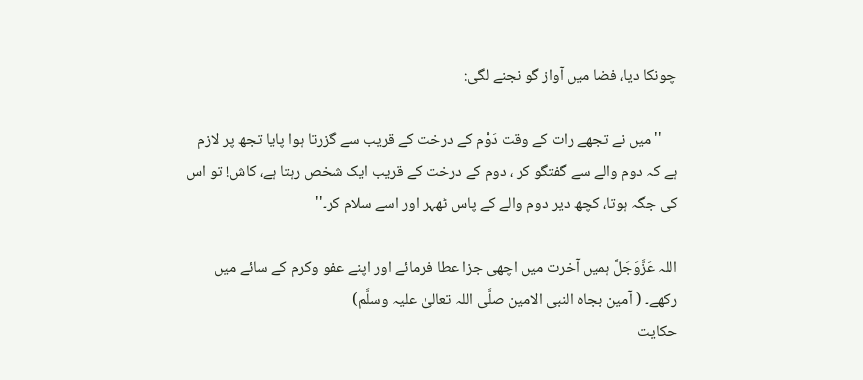چونکا دیا، فضا میں آواز گو نجنے لگی:

    ''میں نے تجھے رات کے وقت دَوْم کے درخت کے قریب سے گزرتا ہوا پایا تجھ پر لازم ہے کہ دوم والے سے گفتگو کر ، دوم کے درخت کے قریب ایک شخص رہتا ہے، کاش! تو اس کی جگہ ہوتا، کچھ دیر دوم والے کے پاس ٹھہر اور اسے سلام کر۔''

اللہ عَزَّوَجَلَّ ہمیں آخرت میں اچھی جزا عطا فرمائے اور اپنے عفو وکرم کے سائے میں رکھے۔ ( آمین بجاہ النبی الامین صلَّی اللہ تعالیٰ علیہ وسلَّم)
حکایت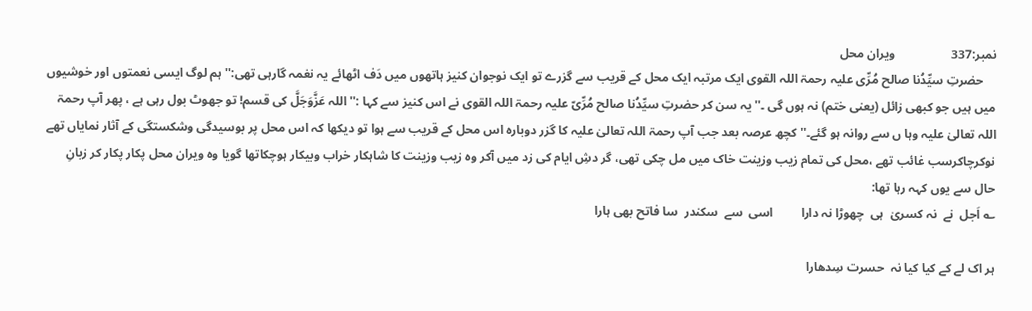نمبر:337                  ویران محل
    حضرتِ سیِّدُنا صالح مُرِّی علیہ رحمۃ اللہ القوی ایک مرتبہ ایک محل کے قریب سے گزرے تو ایک نوجوان کنیز ہاتھوں میں دَف اٹھائے یہ نغمہ گارہی تھی:'' ہم لوگ ایسی نعمتوں اور خوشیوں میں ہیں جو کبھی زائل (یعنی ختم) نہ ہوں گی ۔'' یہ سن کر حضرتِ سیِّدُنا صالح مُرِّیّ علیہ رحمۃ اللہ القوی نے اس کنیز سے کہا :'' اللہ عَزَّوَجَلَّ کی قسم! تو جھوٹ بول رہی ہے ، پھر آپ رحمۃ اللہ تعالیٰ علیہ وہا ں سے روانہ ہو گئے۔'' کچھ عرصہ بعد جب آپ رحمۃ اللہ تعالیٰ علیہ کا گزر دوبارہ اس محل کے قریب سے ہوا تو دیکھا کہ اس محل پر بوسیدگی وشکستگی کے آثار نمایاں تھے نوکرچاکرسب غائب تھے ،محل کی تمام زیب وزینت خاک میں مل چکی تھی، گر دشِ ایام کی زد میں آکر وہ زیب وزینت کا شاہکار خراب وبیکار ہوچکاتھا گویا وہ ویران محل پکار پکار کر زبانِ حال سے یوں کہہ رہا تھا:
؎ اَجل  نے  نہ کسریٰ  ہی  چھوڑا نہ دارا         اسی  سے  سکندر  سا فاتح بھی ہارا

ہر اک لے کے کیا کیا نہ  حسرت سِدھارا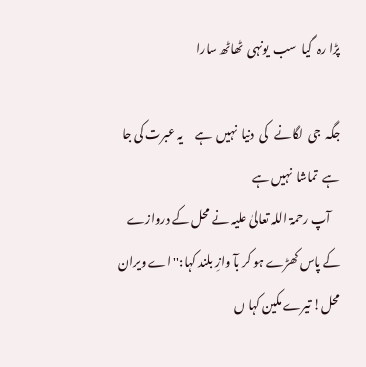پڑا رہ  گیا  سب  یونہی  ٹھاٹھ سارا

جگہ  جی  لگانے   کی  دنیا  نہیں  ہے     یہ عبرت کی جا ہے  تماشا  نہیں ہے
    آپ رحمۃ اللہ تعالیٰ علیہ نے محل کے دروازے کے پاس کھڑے ہو کر بآ وازِ بلند کہا:'' اے ویران محل! تیرے مکین کہا ں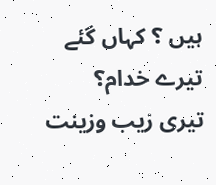ہیں ؟ کہاں گئے تیرے خدام؟ تیری زیب وزینت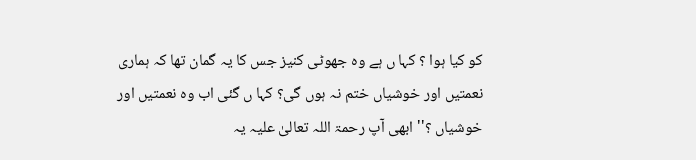کو کیا ہوا ؟ کہا ں ہے وہ جھوٹی کنیز جس کا یہ گمان تھا کہ ہماری نعمتیں اور خوشیاں ختم نہ ہوں گی؟ کہا ں گئی اب وہ نعمتیں اور خوشیاں ؟'' ابھی آپ رحمۃ اللہ تعالیٰ علیہ یہ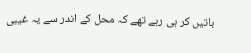باتیں کر ہی رہے تھے کہ محل کے اندر سے یہ غیبی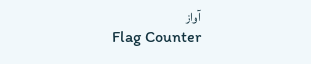آواز
Flag Counter